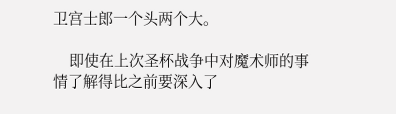卫宫士郎一个头两个大。

    即使在上次圣杯战争中对魔术师的事情了解得比之前要深入了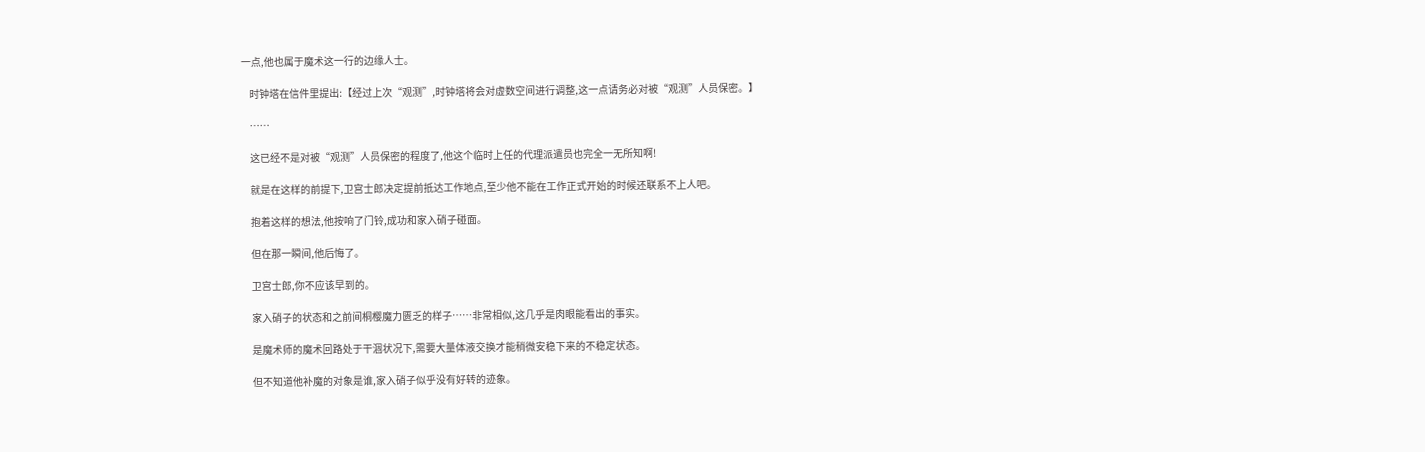一点,他也属于魔术这一行的边缘人士。

    时钟塔在信件里提出:【经过上次“观测”,时钟塔将会对虚数空间进行调整,这一点请务必对被“观测”人员保密。】

    ……

    这已经不是对被“观测”人员保密的程度了,他这个临时上任的代理派遣员也完全一无所知啊!

    就是在这样的前提下,卫宫士郎决定提前抵达工作地点,至少他不能在工作正式开始的时候还联系不上人吧。

    抱着这样的想法,他按响了门铃,成功和家入硝子碰面。

    但在那一瞬间,他后悔了。

    卫宫士郎,你不应该早到的。

    家入硝子的状态和之前间桐樱魔力匮乏的样子……非常相似,这几乎是肉眼能看出的事实。

    是魔术师的魔术回路处于干涸状况下,需要大量体液交换才能稍微安稳下来的不稳定状态。

    但不知道他补魔的对象是谁,家入硝子似乎没有好转的迹象。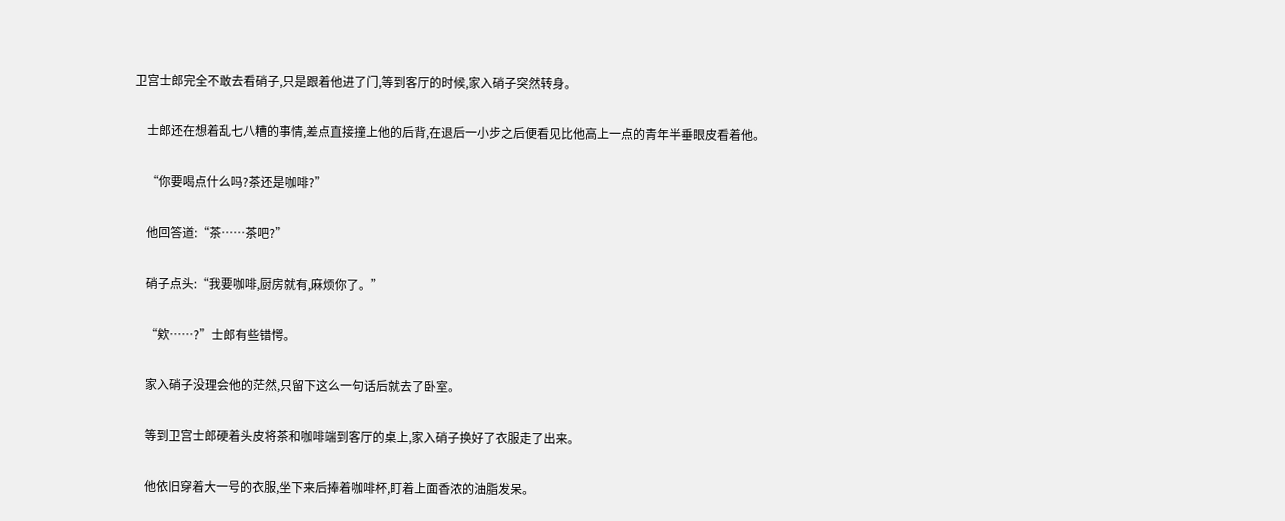卫宫士郎完全不敢去看硝子,只是跟着他进了门,等到客厅的时候,家入硝子突然转身。

    士郎还在想着乱七八糟的事情,差点直接撞上他的后背,在退后一小步之后便看见比他高上一点的青年半垂眼皮看着他。

    “你要喝点什么吗?茶还是咖啡?”

    他回答道:“茶……茶吧?”

    硝子点头:“我要咖啡,厨房就有,麻烦你了。”

    “欸……?”士郎有些错愕。

    家入硝子没理会他的茫然,只留下这么一句话后就去了卧室。

    等到卫宫士郎硬着头皮将茶和咖啡端到客厅的桌上,家入硝子换好了衣服走了出来。

    他依旧穿着大一号的衣服,坐下来后捧着咖啡杯,盯着上面香浓的油脂发呆。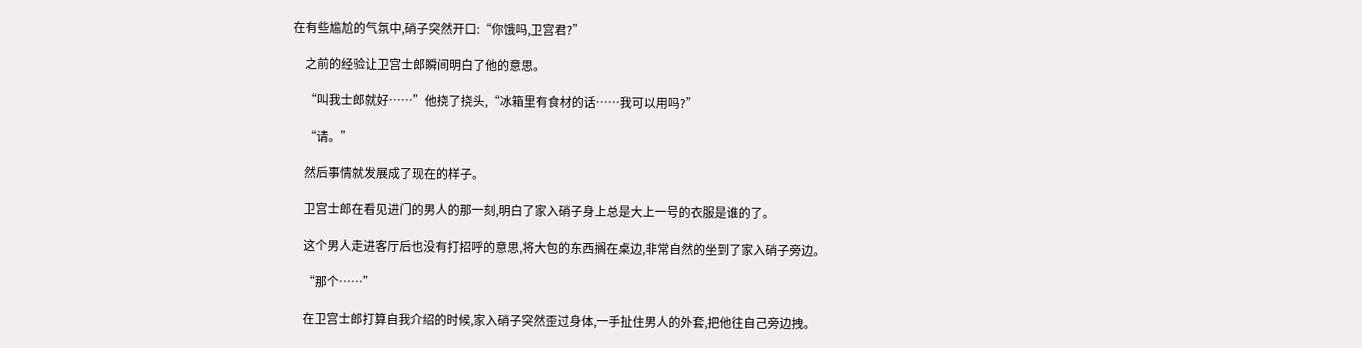在有些尴尬的气氛中,硝子突然开口:“你饿吗,卫宫君?”

    之前的经验让卫宫士郎瞬间明白了他的意思。

    “叫我士郎就好……”他挠了挠头,“冰箱里有食材的话……我可以用吗?”

    “请。”

    然后事情就发展成了现在的样子。

    卫宫士郎在看见进门的男人的那一刻,明白了家入硝子身上总是大上一号的衣服是谁的了。

    这个男人走进客厅后也没有打招呼的意思,将大包的东西搁在桌边,非常自然的坐到了家入硝子旁边。

    “那个……”

    在卫宫士郎打算自我介绍的时候,家入硝子突然歪过身体,一手扯住男人的外套,把他往自己旁边拽。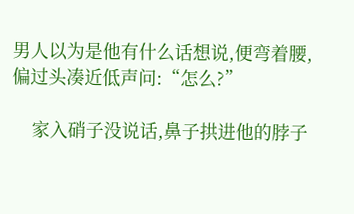男人以为是他有什么话想说,便弯着腰,偏过头凑近低声问:“怎么?”

    家入硝子没说话,鼻子拱进他的脖子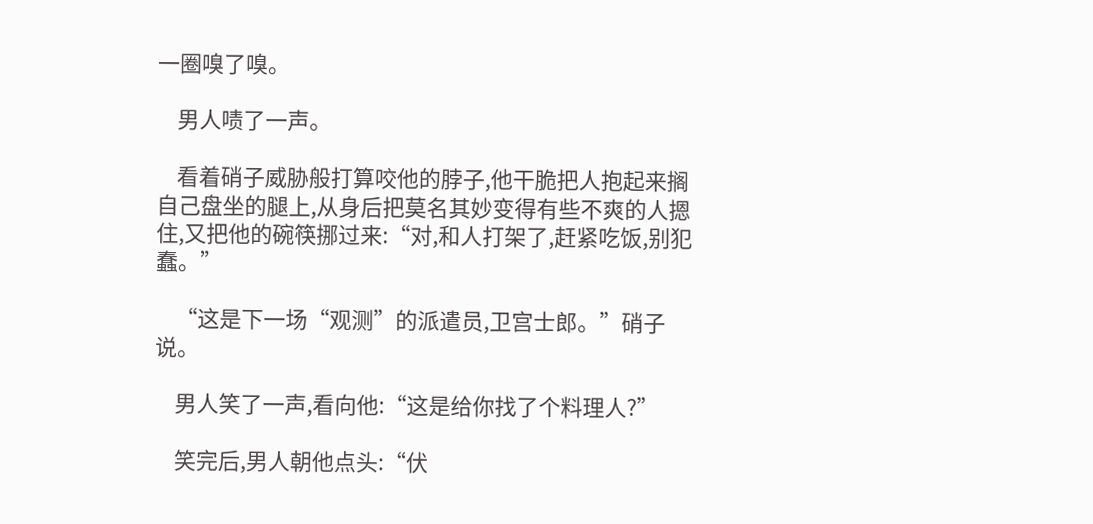一圈嗅了嗅。

    男人啧了一声。

    看着硝子威胁般打算咬他的脖子,他干脆把人抱起来搁自己盘坐的腿上,从身后把莫名其妙变得有些不爽的人摁住,又把他的碗筷挪过来:“对,和人打架了,赶紧吃饭,别犯蠢。”

    “这是下一场“观测”的派遣员,卫宫士郎。”硝子说。

    男人笑了一声,看向他:“这是给你找了个料理人?”

    笑完后,男人朝他点头:“伏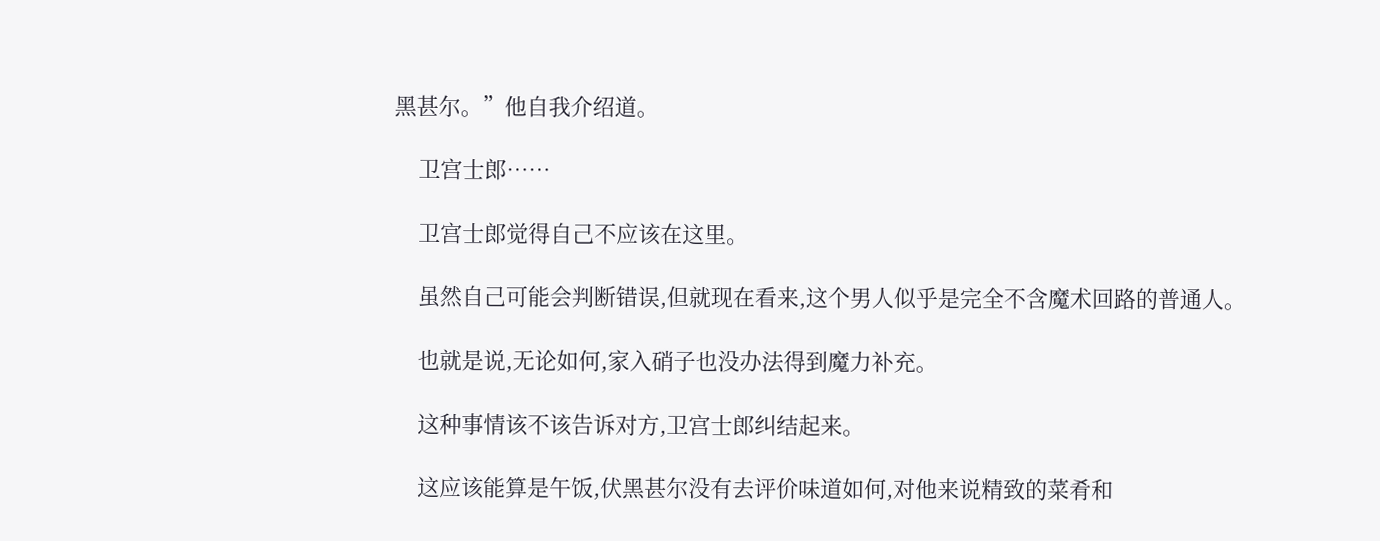黑甚尔。”他自我介绍道。

    卫宫士郎……

    卫宫士郎觉得自己不应该在这里。

    虽然自己可能会判断错误,但就现在看来,这个男人似乎是完全不含魔术回路的普通人。

    也就是说,无论如何,家入硝子也没办法得到魔力补充。

    这种事情该不该告诉对方,卫宫士郎纠结起来。

    这应该能算是午饭,伏黑甚尔没有去评价味道如何,对他来说精致的菜肴和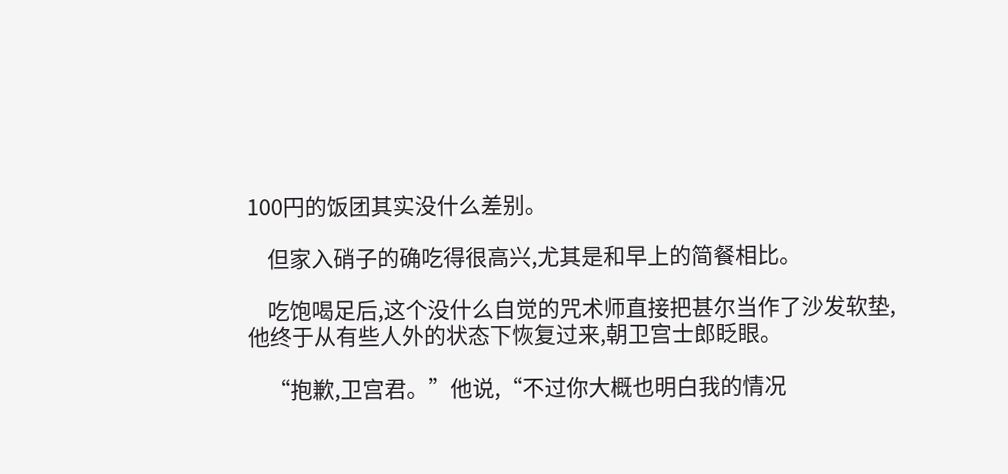100円的饭团其实没什么差别。

    但家入硝子的确吃得很高兴,尤其是和早上的简餐相比。

    吃饱喝足后,这个没什么自觉的咒术师直接把甚尔当作了沙发软垫,他终于从有些人外的状态下恢复过来,朝卫宫士郎眨眼。

    “抱歉,卫宫君。”他说,“不过你大概也明白我的情况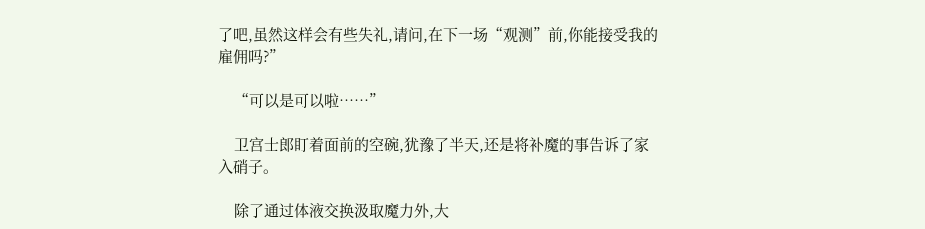了吧,虽然这样会有些失礼,请问,在下一场“观测”前,你能接受我的雇佣吗?”

    “可以是可以啦……”

    卫宫士郎盯着面前的空碗,犹豫了半天,还是将补魔的事告诉了家入硝子。

    除了通过体液交换汲取魔力外,大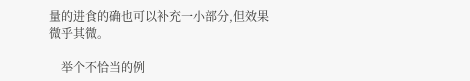量的进食的确也可以补充一小部分,但效果微乎其微。

    举个不恰当的例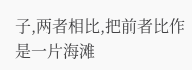子,两者相比,把前者比作是一片海滩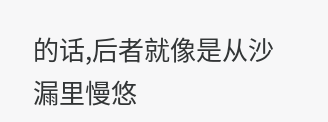的话,后者就像是从沙漏里慢悠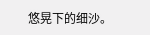悠晃下的细沙。